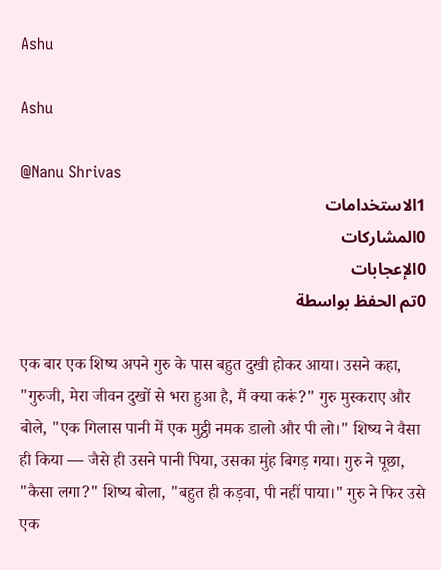Ashu

Ashu

@Nanu Shrivas
1الاستخدامات
0المشاركات
0الإعجابات
0تم الحفظ بواسطة

एक बार एक शिष्य अपने गुरु के पास बहुत दुखी होकर आया। उसने कहा, "गुरुजी, मेरा जीवन दुखों से भरा हुआ है, मैं क्या करूं?" गुरु मुस्कराए और बोले, "एक गिलास पानी में एक मुट्ठी नमक डालो और पी लो।" शिष्य ने वैसा ही किया — जैसे ही उसने पानी पिया, उसका मुंह बिगड़ गया। गुरु ने पूछा, "कैसा लगा?" शिष्य बोला, "बहुत ही कड़वा, पी नहीं पाया।" गुरु ने फिर उसे एक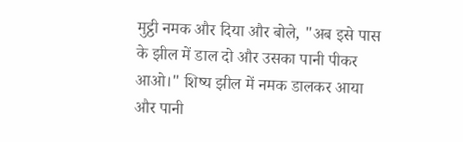मुट्ठी नमक और दिया और बोले, "अब इसे पास के झील में डाल दो और उसका पानी पीकर आओ।" शिष्य झील में नमक डालकर आया और पानी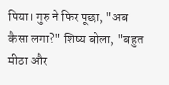पिया। गुरु ने फिर पूछा, "अब कैसा लगा?" शिष्य बोला, "बहुत मीठा और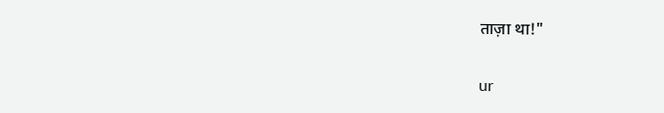ताज़ा था!"

ur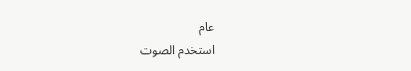عام
استخدم الصوت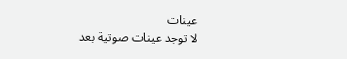عينات
لا توجد عينات صوتية بعد